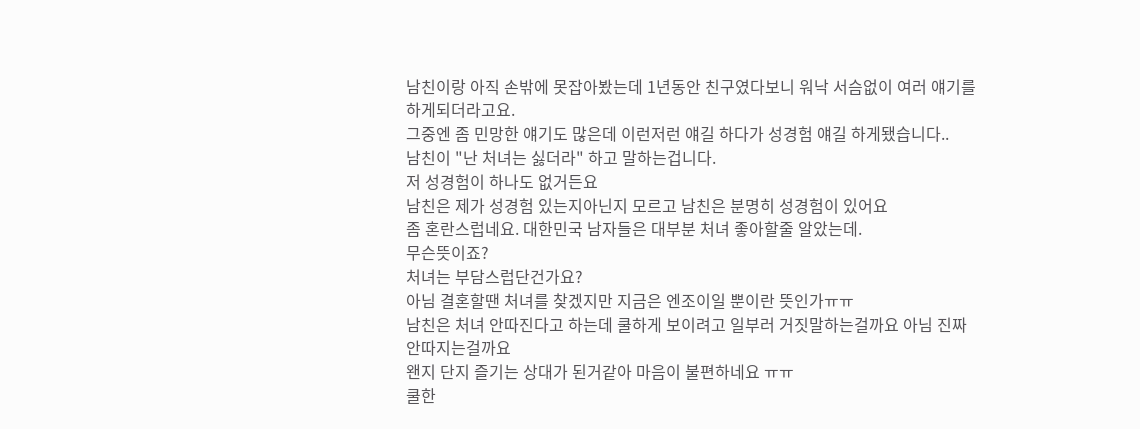남친이랑 아직 손밖에 못잡아봤는데 1년동안 친구였다보니 워낙 서슴없이 여러 얘기를 하게되더라고요.
그중엔 좀 민망한 얘기도 많은데 이런저런 얘길 하다가 성경험 얘길 하게됐습니다..
남친이 "난 처녀는 싫더라" 하고 말하는겁니다.
저 성경험이 하나도 없거든요
남친은 제가 성경험 있는지아닌지 모르고 남친은 분명히 성경험이 있어요
좀 혼란스럽네요. 대한민국 남자들은 대부분 처녀 좋아할줄 알았는데.
무슨뜻이죠?
처녀는 부담스럽단건가요?
아님 결혼할땐 처녀를 찾겠지만 지금은 엔조이일 뿐이란 뜻인가ㅠㅠ
남친은 처녀 안따진다고 하는데 쿨하게 보이려고 일부러 거짓말하는걸까요 아님 진짜 안따지는걸까요
왠지 단지 즐기는 상대가 된거같아 마음이 불편하네요 ㅠㅠ
쿨한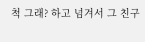척 그래? 하고 넘겨서 그 친구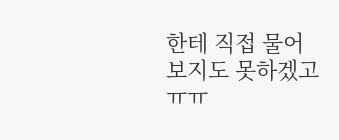한테 직접 물어보지도 못하겠고 ㅠㅠ